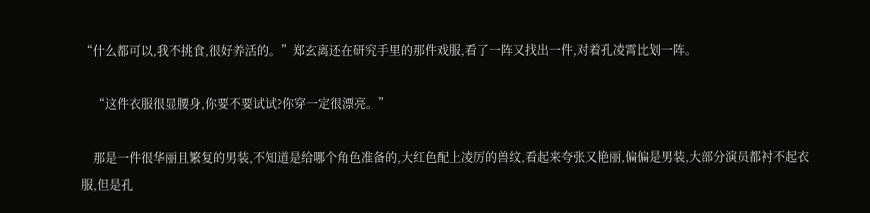“什么都可以,我不挑食,很好养活的。”郑玄离还在研究手里的那件戏服,看了一阵又找出一件,对着孔凌霄比划一阵。

    “这件衣服很显腰身,你要不要试试?你穿一定很漂亮。”

    那是一件很华丽且繁复的男装,不知道是给哪个角色准备的,大红色配上凌厉的兽纹,看起来夸张又艳丽,偏偏是男装,大部分演员都衬不起衣服,但是孔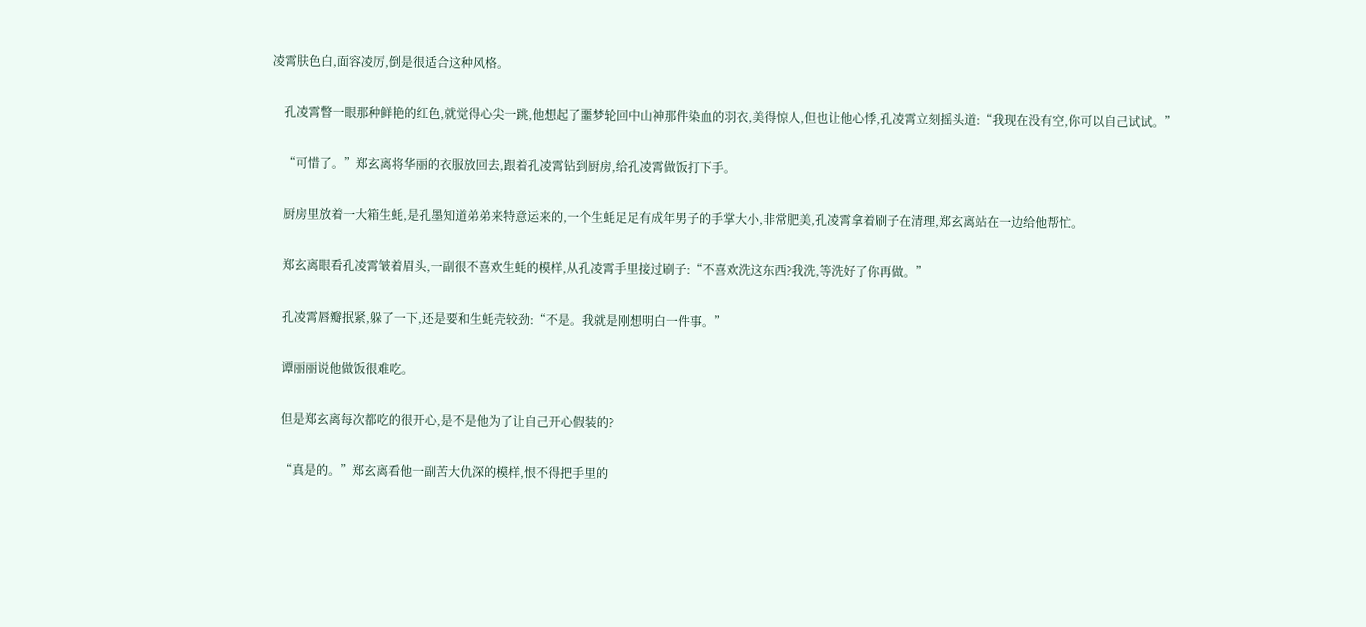凌霄肤色白,面容凌厉,倒是很适合这种风格。

    孔凌霄瞥一眼那种鲜艳的红色,就觉得心尖一跳,他想起了噩梦轮回中山神那件染血的羽衣,美得惊人,但也让他心悸,孔凌霄立刻摇头道:“我现在没有空,你可以自己试试。”

    “可惜了。”郑玄离将华丽的衣服放回去,跟着孔凌霄钻到厨房,给孔凌霄做饭打下手。

    厨房里放着一大箱生蚝,是孔墨知道弟弟来特意运来的,一个生蚝足足有成年男子的手掌大小,非常肥美,孔凌霄拿着刷子在清理,郑玄离站在一边给他帮忙。

    郑玄离眼看孔凌霄皱着眉头,一副很不喜欢生蚝的模样,从孔凌霄手里接过刷子:“不喜欢洗这东西?我洗,等洗好了你再做。”

    孔凌霄唇瓣抿紧,躲了一下,还是要和生蚝壳较劲:“不是。我就是刚想明白一件事。”

    谭丽丽说他做饭很难吃。

    但是郑玄离每次都吃的很开心,是不是他为了让自己开心假装的?

    “真是的。”郑玄离看他一副苦大仇深的模样,恨不得把手里的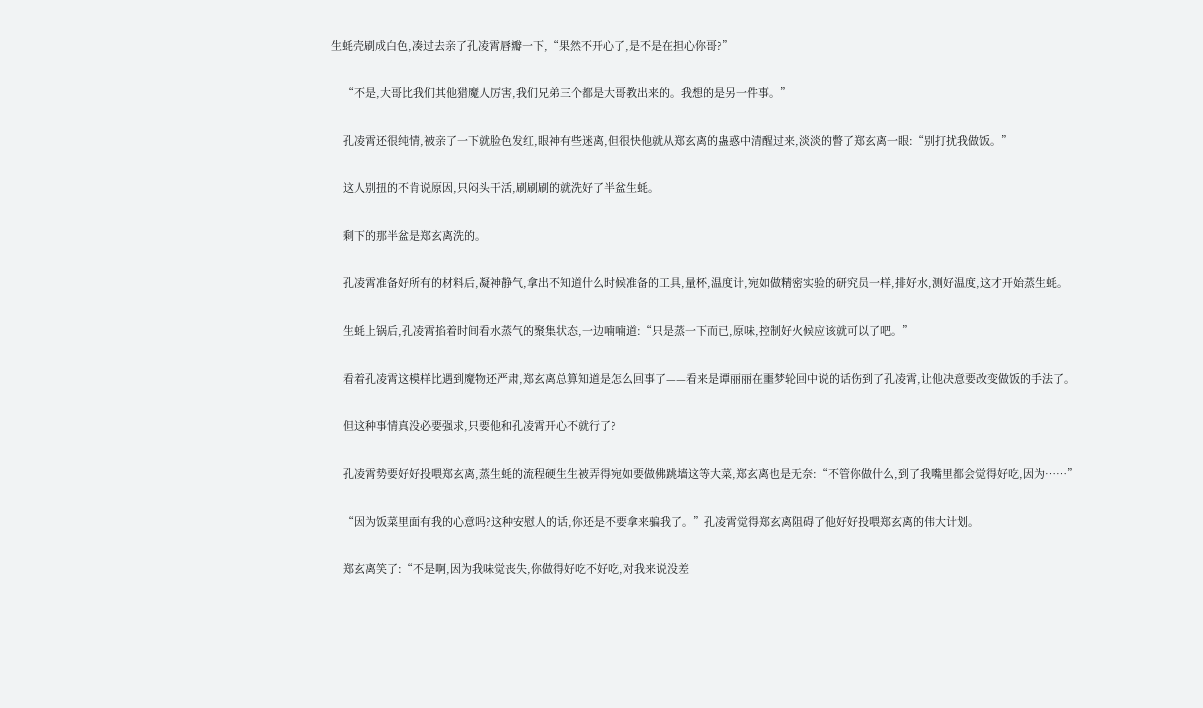生蚝壳刷成白色,凑过去亲了孔凌霄唇瓣一下,“果然不开心了,是不是在担心你哥?”

    “不是,大哥比我们其他猎魔人厉害,我们兄弟三个都是大哥教出来的。我想的是另一件事。”

    孔凌霄还很纯情,被亲了一下就脸色发红,眼神有些迷离,但很快他就从郑玄离的蛊惑中清醒过来,淡淡的瞥了郑玄离一眼:“别打扰我做饭。”

    这人别扭的不肯说原因,只闷头干活,刷刷刷的就洗好了半盆生蚝。

    剩下的那半盆是郑玄离洗的。

    孔凌霄准备好所有的材料后,凝神静气,拿出不知道什么时候准备的工具,量杯,温度计,宛如做精密实验的研究员一样,排好水,测好温度,这才开始蒸生蚝。

    生蚝上锅后,孔凌霄掐着时间看水蒸气的聚集状态,一边喃喃道:“只是蒸一下而已,原味,控制好火候应该就可以了吧。”

    看着孔凌霄这模样比遇到魔物还严肃,郑玄离总算知道是怎么回事了——看来是谭丽丽在噩梦轮回中说的话伤到了孔凌霄,让他决意要改变做饭的手法了。

    但这种事情真没必要强求,只要他和孔凌霄开心不就行了?

    孔凌霄势要好好投喂郑玄离,蒸生蚝的流程硬生生被弄得宛如要做佛跳墙这等大菜,郑玄离也是无奈:“不管你做什么,到了我嘴里都会觉得好吃,因为……”

    “因为饭菜里面有我的心意吗?这种安慰人的话,你还是不要拿来骗我了。”孔凌霄觉得郑玄离阻碍了他好好投喂郑玄离的伟大计划。

    郑玄离笑了:“不是啊,因为我味觉丧失,你做得好吃不好吃,对我来说没差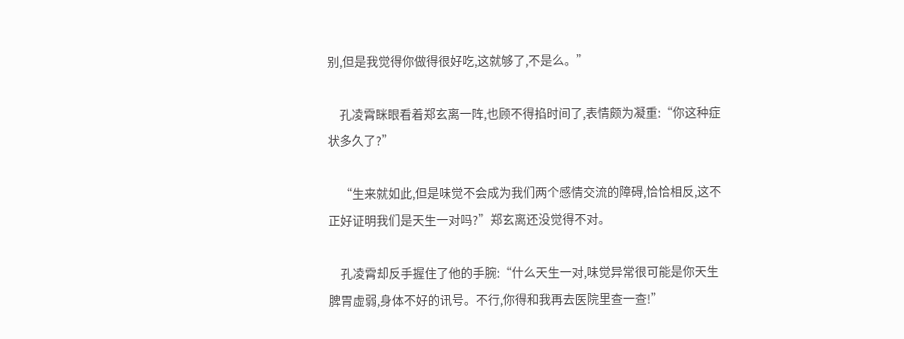别,但是我觉得你做得很好吃,这就够了,不是么。”

    孔凌霄眯眼看着郑玄离一阵,也顾不得掐时间了,表情颇为凝重:“你这种症状多久了?”

    “生来就如此,但是味觉不会成为我们两个感情交流的障碍,恰恰相反,这不正好证明我们是天生一对吗?”郑玄离还没觉得不对。

    孔凌霄却反手握住了他的手腕:“什么天生一对,味觉异常很可能是你天生脾胃虚弱,身体不好的讯号。不行,你得和我再去医院里查一查!”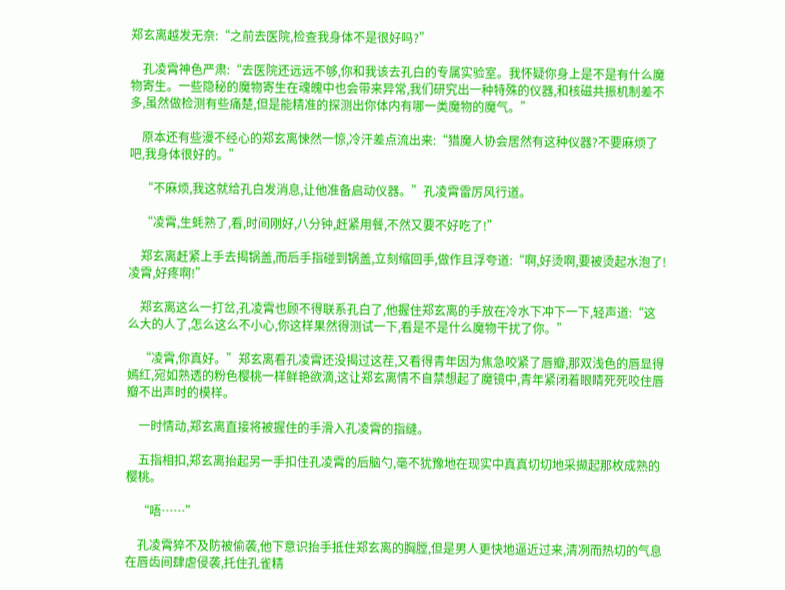郑玄离越发无奈:“之前去医院,检查我身体不是很好吗?”

    孔凌霄神色严肃:“去医院还远远不够,你和我该去孔白的专属实验室。我怀疑你身上是不是有什么魔物寄生。一些隐秘的魔物寄生在魂魄中也会带来异常,我们研究出一种特殊的仪器,和核磁共振机制差不多,虽然做检测有些痛楚,但是能精准的探测出你体内有哪一类魔物的魔气。”

    原本还有些漫不经心的郑玄离悚然一惊,冷汗差点流出来:“猎魔人协会居然有这种仪器?不要麻烦了吧,我身体很好的。”

    “不麻烦,我这就给孔白发消息,让他准备启动仪器。”孔凌霄雷厉风行道。

    “凌霄,生蚝熟了,看,时间刚好,八分钟,赶紧用餐,不然又要不好吃了!”

    郑玄离赶紧上手去揭锅盖,而后手指碰到锅盖,立刻缩回手,做作且浮夸道:“啊,好烫啊,要被烫起水泡了!凌霄,好疼啊!”

    郑玄离这么一打岔,孔凌霄也顾不得联系孔白了,他握住郑玄离的手放在冷水下冲下一下,轻声道:“这么大的人了,怎么这么不小心,你这样果然得测试一下,看是不是什么魔物干扰了你。”

    “凌霄,你真好。”郑玄离看孔凌霄还没揭过这茬,又看得青年因为焦急咬紧了唇瓣,那双浅色的唇显得嫣红,宛如熟透的粉色樱桃一样鲜艳欲滴,这让郑玄离情不自禁想起了魔镜中,青年紧闭着眼睛死死咬住唇瓣不出声时的模样。

    一时情动,郑玄离直接将被握住的手滑入孔凌霄的指缝。

    五指相扣,郑玄离抬起另一手扣住孔凌霄的后脑勺,毫不犹豫地在现实中真真切切地采撷起那枚成熟的樱桃。

    “唔……”

    孔凌霄猝不及防被偷袭,他下意识抬手抵住郑玄离的胸膛,但是男人更快地逼近过来,清冽而热切的气息在唇齿间肆虐侵袭,托住孔雀精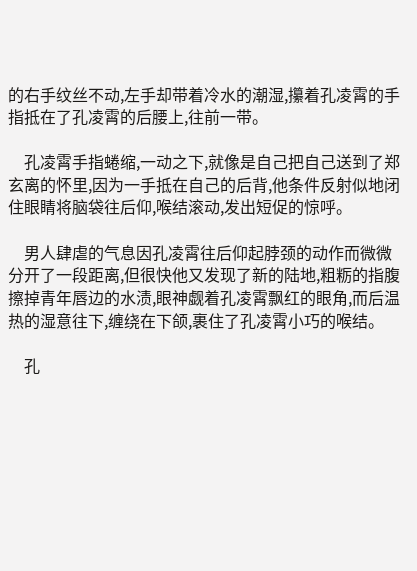的右手纹丝不动,左手却带着冷水的潮湿,攥着孔凌霄的手指抵在了孔凌霄的后腰上,往前一带。

    孔凌霄手指蜷缩,一动之下,就像是自己把自己送到了郑玄离的怀里,因为一手抵在自己的后背,他条件反射似地闭住眼睛将脑袋往后仰,喉结滚动,发出短促的惊呼。

    男人肆虐的气息因孔凌霄往后仰起脖颈的动作而微微分开了一段距离,但很快他又发现了新的陆地,粗粝的指腹擦掉青年唇边的水渍,眼神觑着孔凌霄飘红的眼角,而后温热的湿意往下,缠绕在下颌,裹住了孔凌霄小巧的喉结。

    孔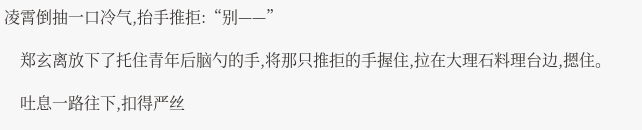凌霄倒抽一口冷气,抬手推拒:“别——”

    郑玄离放下了托住青年后脑勺的手,将那只推拒的手握住,拉在大理石料理台边,摁住。

    吐息一路往下,扣得严丝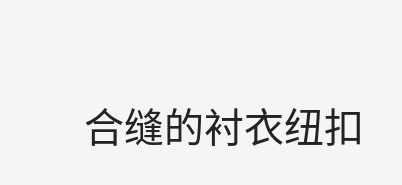合缝的衬衣纽扣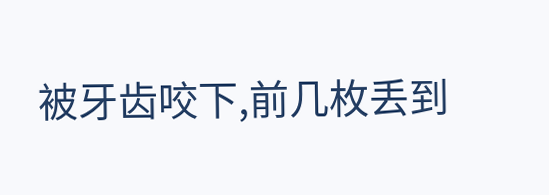被牙齿咬下,前几枚丢到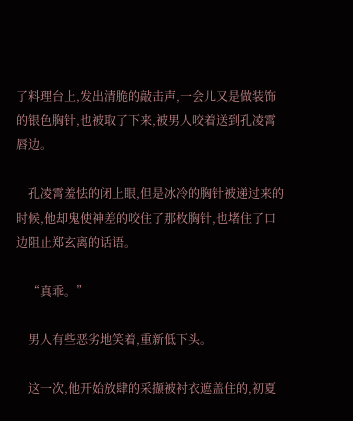了料理台上,发出清脆的敲击声,一会儿又是做装饰的银色胸针,也被取了下来,被男人咬着送到孔凌霄唇边。

    孔凌霄羞怯的闭上眼,但是冰冷的胸针被递过来的时候,他却鬼使神差的咬住了那枚胸针,也堵住了口边阻止郑玄离的话语。

    “真乖。”

    男人有些恶劣地笑着,重新低下头。

    这一次,他开始放肆的采撷被衬衣遮盖住的,初夏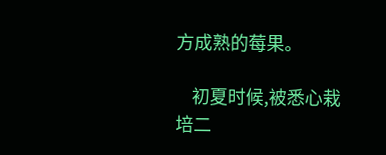方成熟的莓果。

    初夏时候,被悉心栽培二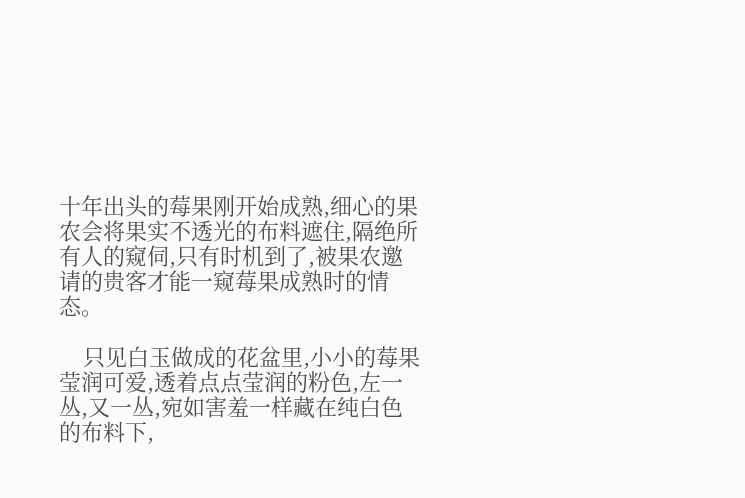十年出头的莓果刚开始成熟,细心的果农会将果实不透光的布料遮住,隔绝所有人的窥伺,只有时机到了,被果农邀请的贵客才能一窥莓果成熟时的情态。

    只见白玉做成的花盆里,小小的莓果莹润可爱,透着点点莹润的粉色,左一丛,又一丛,宛如害羞一样藏在纯白色的布料下,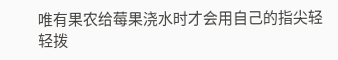唯有果农给莓果浇水时才会用自己的指尖轻轻拨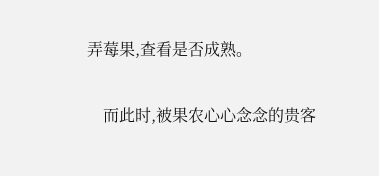弄莓果,查看是否成熟。

    而此时,被果农心心念念的贵客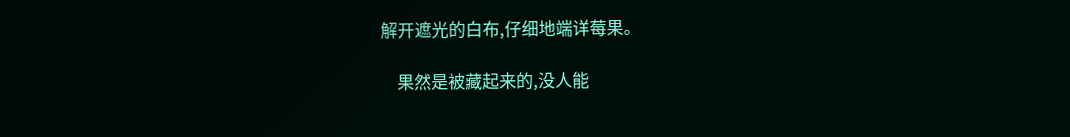解开遮光的白布,仔细地端详莓果。

    果然是被藏起来的,没人能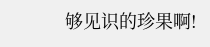够见识的珍果啊!